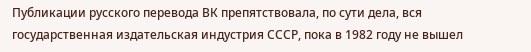Публикации русского перевода ВК препятствовала, по сути дела, вся государственная издательская индустрия СССР, пока в 1982 году не вышел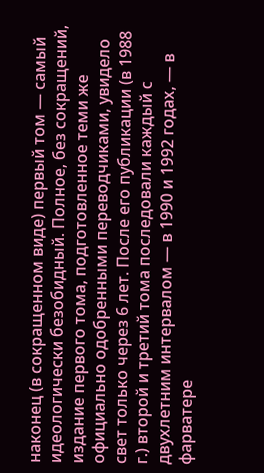наконец (в сокращенном виде) первый том — самый идеологически безобидный. Полное, без сокращений, издание первого тома, подготовленное теми же официально одобренными переводчиками, увидело свет только через 6 лет. После его публикации (в 1988 г.) второй и третий тома последовали каждый с двухлетним интервалом — в 1990 и 1992 годах, — в фарватере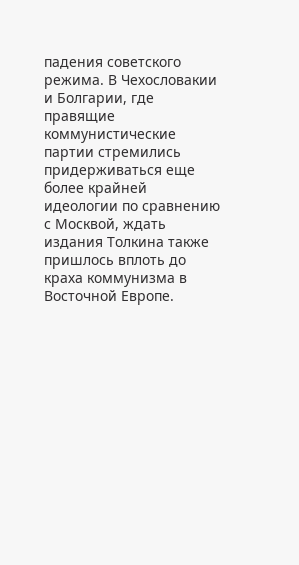падения советского режима. В Чехословакии и Болгарии, где правящие коммунистические партии стремились придерживаться еще более крайней идеологии по сравнению с Москвой, ждать издания Толкина также пришлось вплоть до краха коммунизма в Восточной Европе.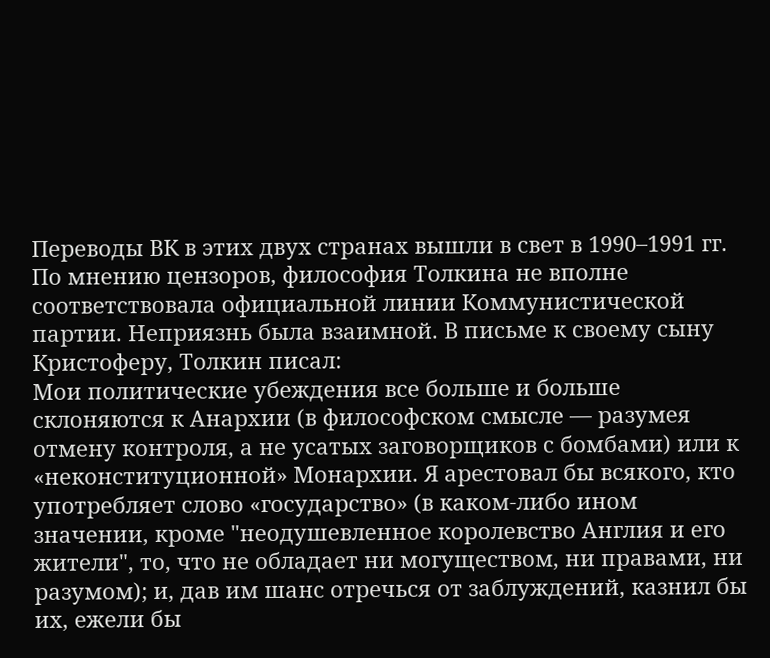Переводы ВК в этих двух странах вышли в свет в 1990–1991 гг.
По мнению цензоров, философия Толкина не вполне соответствовала официальной линии Коммунистической партии. Неприязнь была взаимной. В письме к своему сыну Кристоферу, Толкин писал:
Мои политические убеждения все больше и больше склоняются к Анархии (в философском смысле — разумея отмену контроля, а не усатых заговорщиков с бомбами) или к «неконституционной» Монархии. Я арестовал бы всякого, кто употребляет слово «государство» (в каком-либо ином значении, кроме "неодушевленное королевство Англия и его жители", то, что не обладает ни могуществом, ни правами, ни разумом); и, дав им шанс отречься от заблуждений, казнил бы их, ежели бы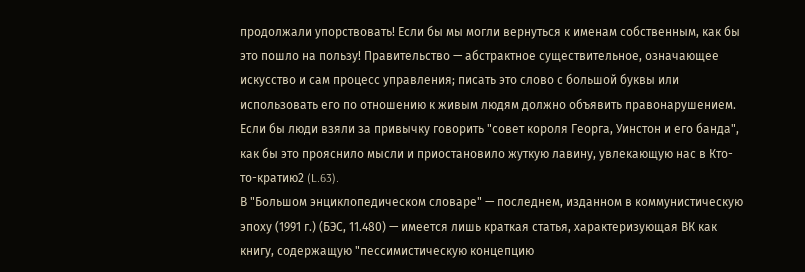продолжали упорствовать! Если бы мы могли вернуться к именам собственным, как бы это пошло на пользу! Правительство — абстрактное существительное, означающее искусство и сам процесс управления; писать это слово с большой буквы или использовать его по отношению к живым людям должно объявить правонарушением. Если бы люди взяли за привычку говорить "совет короля Георга, Уинстон и его банда", как бы это прояснило мысли и приостановило жуткую лавину, увлекающую нас в Кто-то-кратию2 (L.63).
В "Большом энциклопедическом словаре" — последнем, изданном в коммунистическую эпоху (1991 г.) (БЭС, 11.480) — имеется лишь краткая статья, характеризующая ВК как книгу, содержащую "пессимистическую концепцию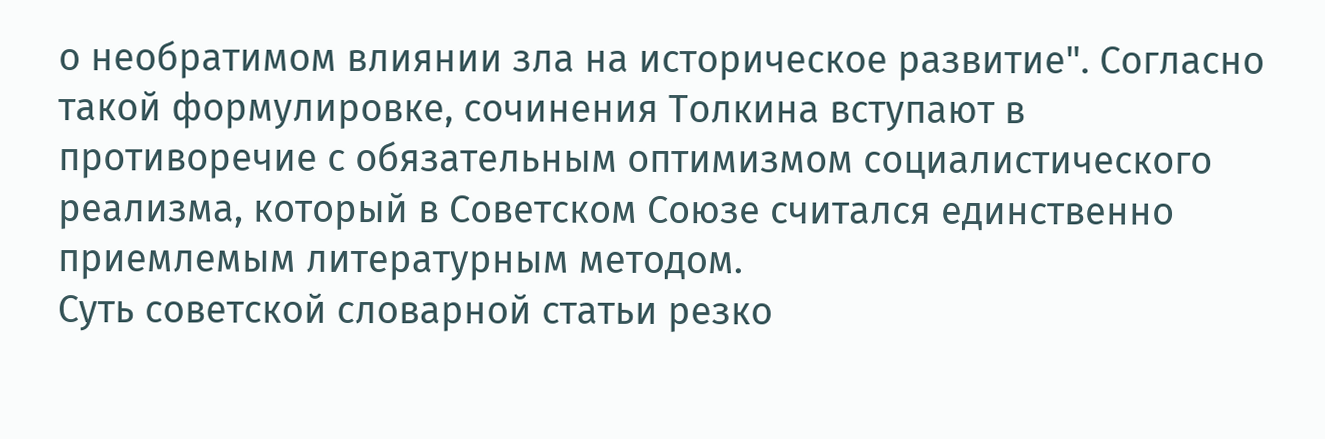о необратимом влиянии зла на историческое развитие". Согласно такой формулировке, сочинения Толкина вступают в противоречие с обязательным оптимизмом социалистического реализма, который в Советском Союзе считался единственно приемлемым литературным методом.
Суть советской словарной статьи резко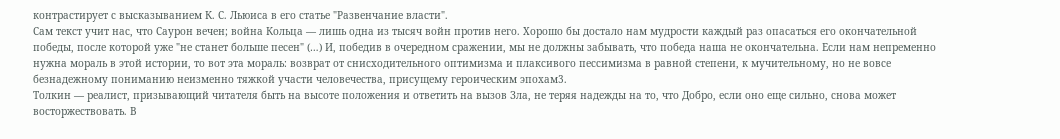контрастирует с высказыванием К. С. Льюиса в его статье "Развенчание власти".
Сам текст учит нас, что Саурон вечен; война Кольца — лишь одна из тысяч войн против него. Хорошо бы достало нам мудрости каждый раз опасаться его окончательной победы, после которой уже "не станет больше песен" (…) И, победив в очередном сражении, мы не должны забывать, что победа наша не окончательна. Если нам непременно нужна мораль в этой истории, то вот эта мораль: возврат от снисходительного оптимизма и плаксивого пессимизма в равной степени, к мучительному, но не вовсе безнадежному пониманию неизменно тяжкой участи человечества, присущему героическим эпохам3.
Толкин — реалист, призывающий читателя быть на высоте положения и ответить на вызов Зла, не теряя надежды на то, что Добро, если оно еще сильно, снова может восторжествовать. В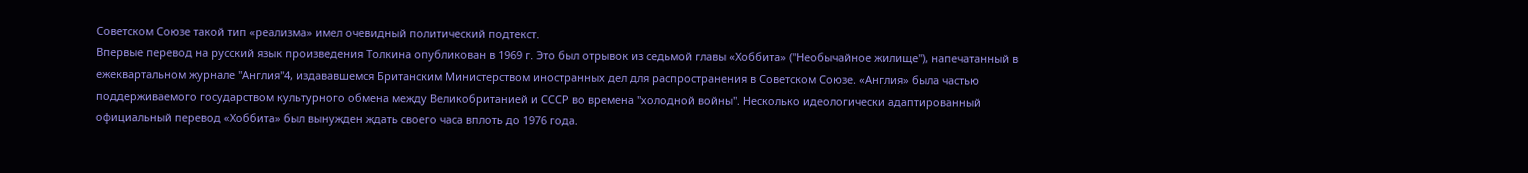Советском Союзе такой тип «реализма» имел очевидный политический подтекст.
Впервые перевод на русский язык произведения Толкина опубликован в 1969 г. Это был отрывок из седьмой главы «Хоббита» ("Необычайное жилище"), напечатанный в ежеквартальном журнале "Англия"4, издававшемся Британским Министерством иностранных дел для распространения в Советском Союзе. «Англия» была частью поддерживаемого государством культурного обмена между Великобританией и СССР во времена "холодной войны". Несколько идеологически адаптированный официальный перевод «Хоббита» был вынужден ждать своего часа вплоть до 1976 года.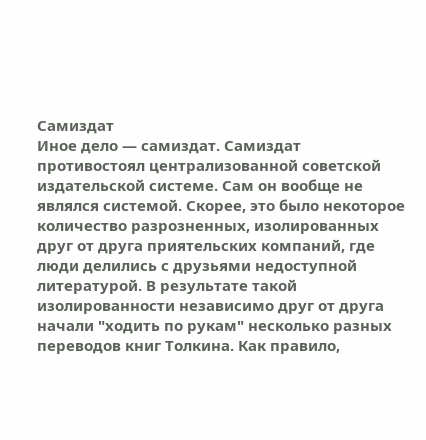Самиздат
Иное дело — самиздат. Самиздат противостоял централизованной советской издательской системе. Сам он вообще не являлся системой. Скорее, это было некоторое количество разрозненных, изолированных друг от друга приятельских компаний, где люди делились с друзьями недоступной литературой. В результате такой изолированности независимо друг от друга начали "ходить по рукам" несколько разных переводов книг Толкина. Как правило,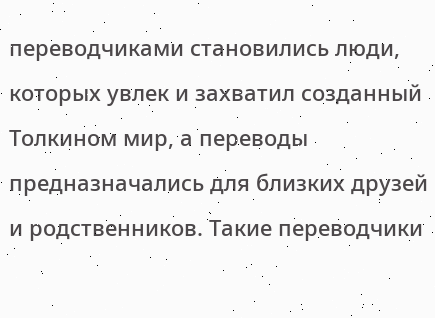переводчиками становились люди, которых увлек и захватил созданный Толкином мир, а переводы предназначались для близких друзей и родственников. Такие переводчики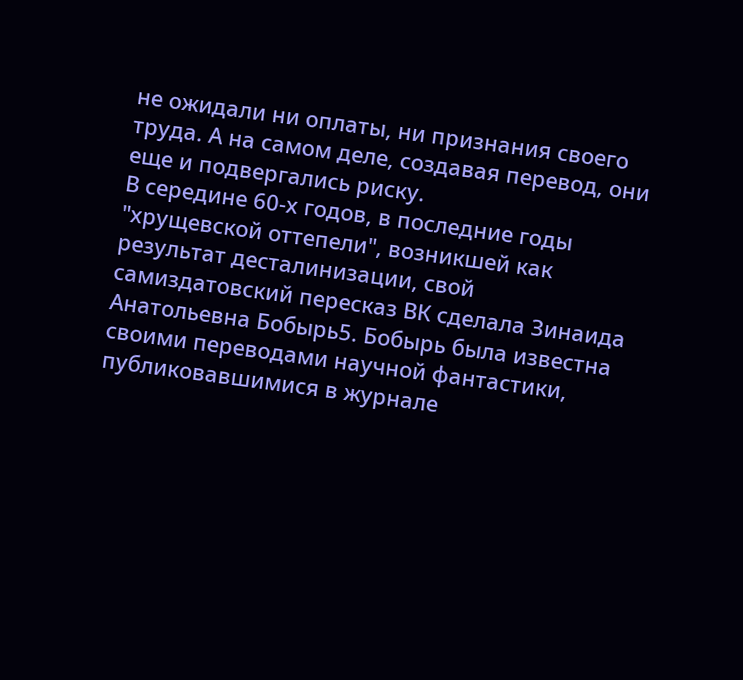не ожидали ни оплаты, ни признания своего труда. А на самом деле, создавая перевод, они еще и подвергались риску.
В середине 60-х годов, в последние годы "хрущевской оттепели", возникшей как результат десталинизации, свой самиздатовский пересказ ВК сделала Зинаида Анатольевна Бобырь5. Бобырь была известна своими переводами научной фантастики, публиковавшимися в журнале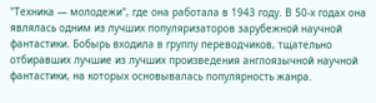"Техника — молодежи", где она работала в 1943 году. В 50-х годах она являлась одним из лучших популяризаторов зарубежной научной фантастики. Бобырь входила в группу переводчиков, тщательно отбиравших лучшие из лучших произведения англоязычной научной фантастики, на которых основывалась популярность жанра.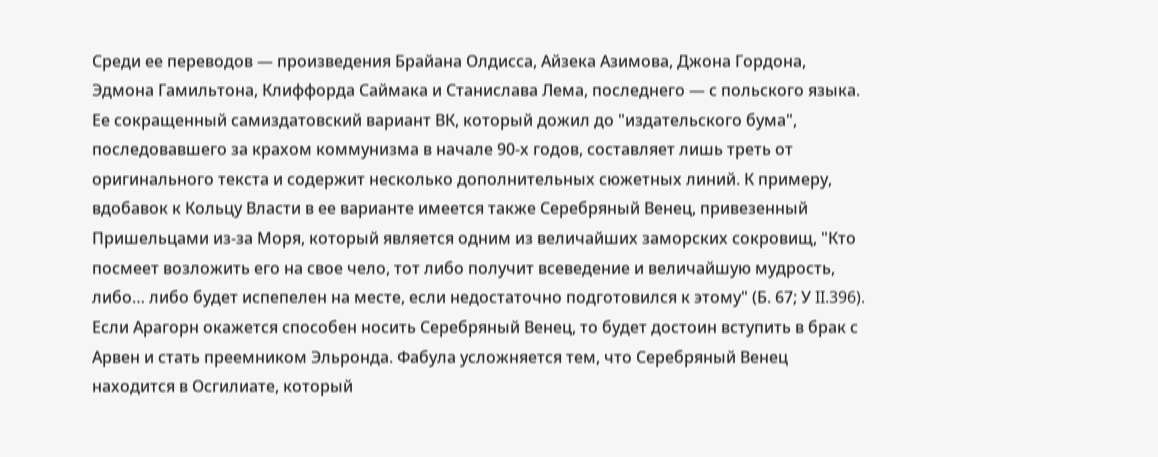Среди ее переводов — произведения Брайана Олдисса, Айзека Азимова, Джона Гордона, Эдмона Гамильтона, Клиффорда Саймака и Станислава Лема, последнего — с польского языка.
Ее сокращенный самиздатовский вариант ВК, который дожил до "издательского бума", последовавшего за крахом коммунизма в начале 90-х годов, составляет лишь треть от оригинального текста и содержит несколько дополнительных сюжетных линий. К примеру, вдобавок к Кольцу Власти в ее варианте имеется также Серебряный Венец, привезенный Пришельцами из-за Моря, который является одним из величайших заморских сокровищ, "Кто посмеет возложить его на свое чело, тот либо получит всеведение и величайшую мудрость, либо… либо будет испепелен на месте, если недостаточно подготовился к этому" (Б. 67; У II.396). Если Арагорн окажется способен носить Серебряный Венец, то будет достоин вступить в брак с Арвен и стать преемником Эльронда. Фабула усложняется тем, что Серебряный Венец находится в Осгилиате, который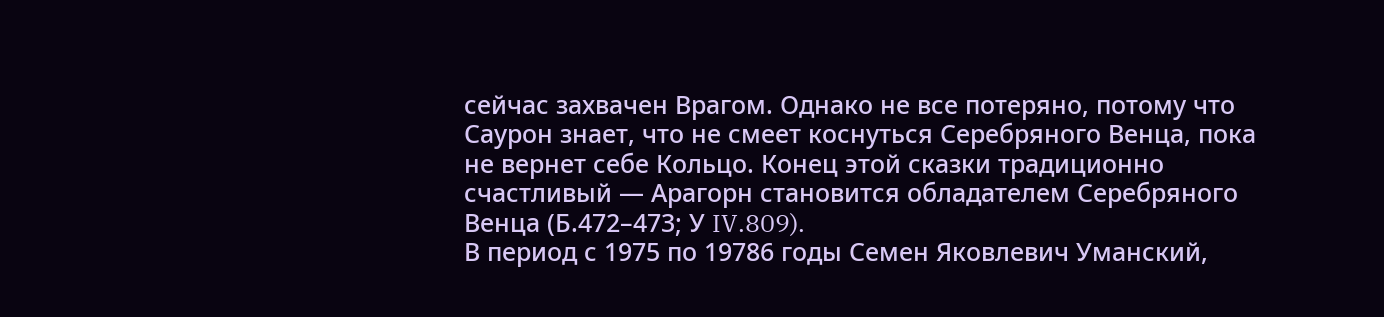сейчас захвачен Врагом. Однако не все потеряно, потому что Саурон знает, что не смеет коснуться Серебряного Венца, пока не вернет себе Кольцо. Конец этой сказки традиционно счастливый — Арагорн становится обладателем Серебряного Венца (Б.472–473; У IV.809).
В период с 1975 по 19786 годы Семен Яковлевич Уманский,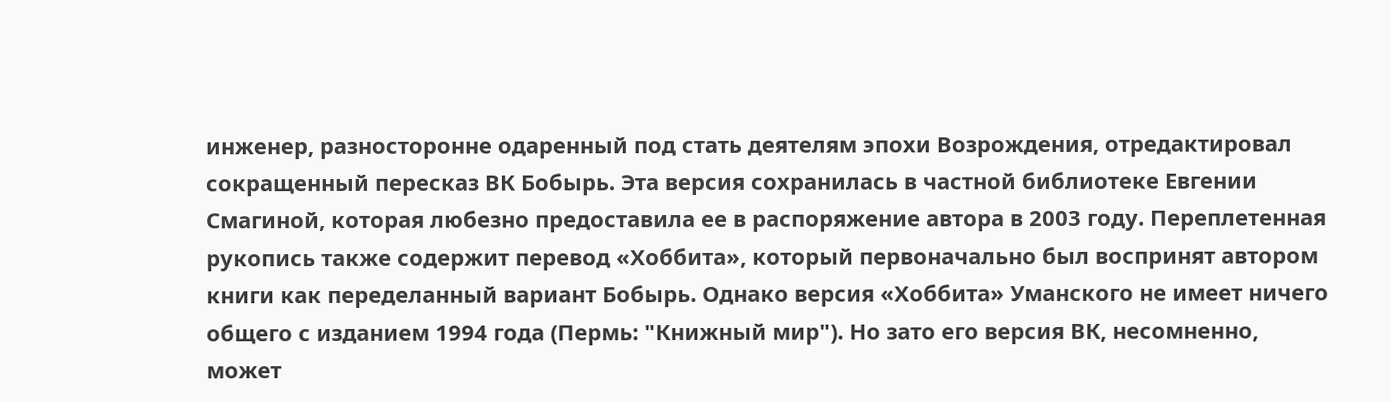инженер, разносторонне одаренный под стать деятелям эпохи Возрождения, отредактировал сокращенный пересказ ВК Бобырь. Эта версия сохранилась в частной библиотеке Евгении Смагиной, которая любезно предоставила ее в распоряжение автора в 2003 году. Переплетенная рукопись также содержит перевод «Хоббита», который первоначально был воспринят автором книги как переделанный вариант Бобырь. Однако версия «Хоббита» Уманского не имеет ничего общего с изданием 1994 года (Пермь: "Книжный мир"). Но зато его версия ВК, несомненно, может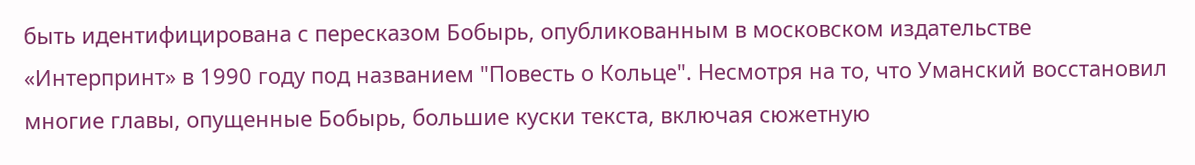быть идентифицирована с пересказом Бобырь, опубликованным в московском издательстве «Интерпринт» в 1990 году под названием "Повесть о Кольце". Несмотря на то, что Уманский восстановил многие главы, опущенные Бобырь, большие куски текста, включая сюжетную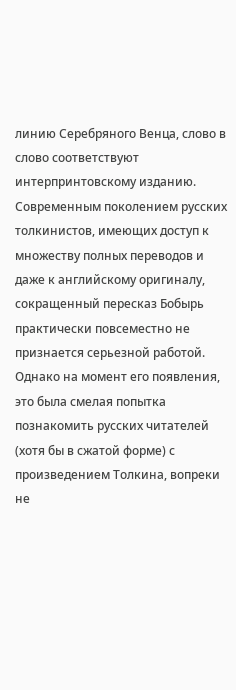линию Серебряного Венца, слово в слово соответствуют интерпринтовскому изданию.
Современным поколением русских толкинистов, имеющих доступ к множеству полных переводов и даже к английскому оригиналу, сокращенный пересказ Бобырь практически повсеместно не признается серьезной работой. Однако на момент его появления, это была смелая попытка познакомить русских читателей (хотя бы в сжатой форме) с произведением Толкина, вопреки не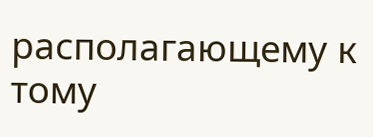располагающему к тому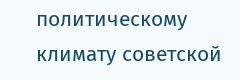политическому климату советской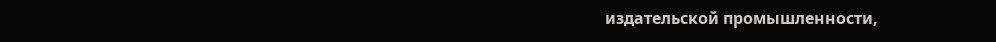издательской промышленности,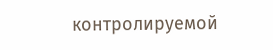контролируемой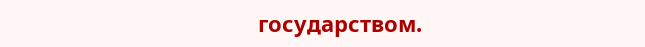государством.